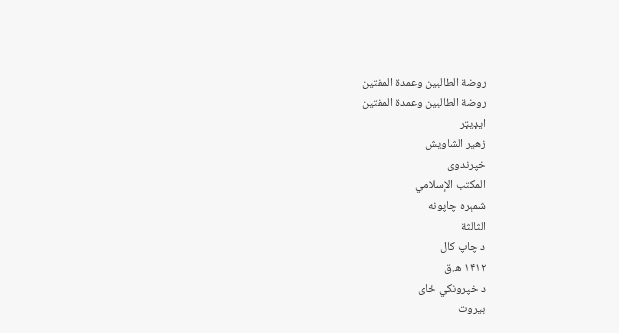روضة الطالبين وعمدة المفتين
روضة الطالبين وعمدة المفتين
ایډیټر
زهير الشاويش
خپرندوی
المكتب الإسلامي
شمېره چاپونه
الثالثة
د چاپ کال
۱۴۱۲ ه.ق
د خپرونکي ځای
بيروت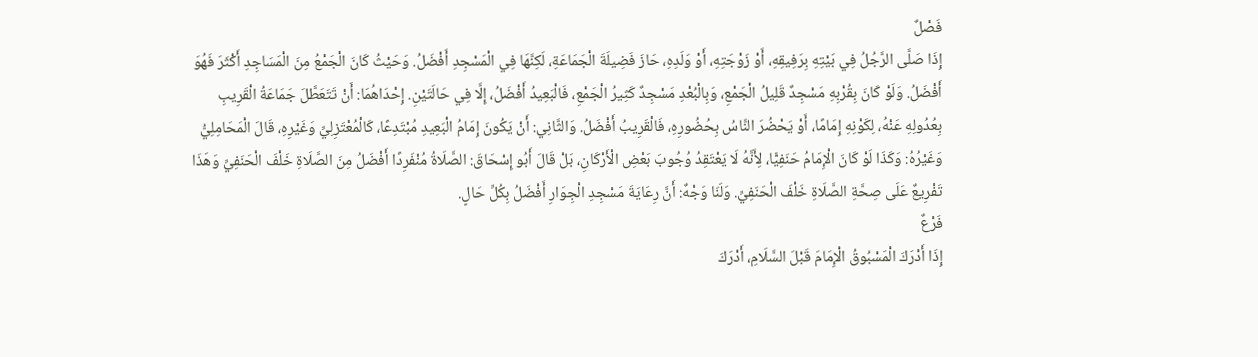فَصْلٌ
إِذَا صَلَّى الرَّجُلُ فِي بَيْتِهِ بِرَفِيقِهِ، أَوْ زَوْجَتِهِ، أَوْ وَلَدِهِ، حَازَ فَضِيلَةَ الْجَمَاعَةِ، لَكِنَّهَا فِي الْمَسْجِدِ أَفْضَلُ. وَحَيْثُ كَانَ الْجَمْعُ مِنَ الْمَسَاجِدِ أَكْثَرَ فَهُوَ أَفْضَلُ. وَلَوْ كَانَ بِقُرْبِهِ مَسْجِدٌ قَلِيلُ الْجَمْعِ، وَبِالْبُعْدِ مَسْجِدٌ كَثِيرُ الْجَمْعِ، فَالْبَعِيدُ أَفْضَلُ، إِلَّا فِي حَالَتَيْنِ. إِحْدَاهُمَا: أَنْ تَتَعَطَّلَ جَمَاعَةُ الْقَرِيبِ بِعُدُولِهِ عَنْهُ، لِكَوْنِهِ إِمَامًا، أَوْ يَحْضُرَ النَّاسُ بِحُضُورِهِ، فَالْقَرِيبُ أَفْضَلُ. وَالثَّانِي: أَنْ يَكُونَ إِمَامُ الْبَعِيدِ مُبْتَدِعًا، كَالْمُعْتَزِلِيِّ وَغَيْرِهِ، قَالَ الْمَحَامِلِيُّ وَغَيْرُهُ: وَكَذَا لَوْ كَانَ الْإِمَامُ حَنَفِيًّا، لِأَنَّهُ لَا يَعْتَقِدُ وُجُوبَ بَعْضِ الْأَرْكَانِ، بَلْ قَالَ أَبُو إِسْحَاقَ: الصَّلَاةُ مُنْفَرِدًا أَفْضَلُ مِنَ الصَّلَاةِ خَلْفَ الْحَنَفِيِّ وَهَذَا تَفْرِيعٌ عَلَى صِحَّةِ الصَّلَاةِ خَلْفَ الْحَنَفِيِّ. وَلَنَا وَجْهٌ: أَنَّ رِعَايَةَ مَسْجِدِ الْجِوَارِ أَفْضَلُ بِكُلِّ حَالٍ.
فَرْعٌ
إِذَا أَدْرَكَ الْمَسْبُوقُ الْإِمَامَ قَبْلَ السَّلَامِ، أَدْرَكَ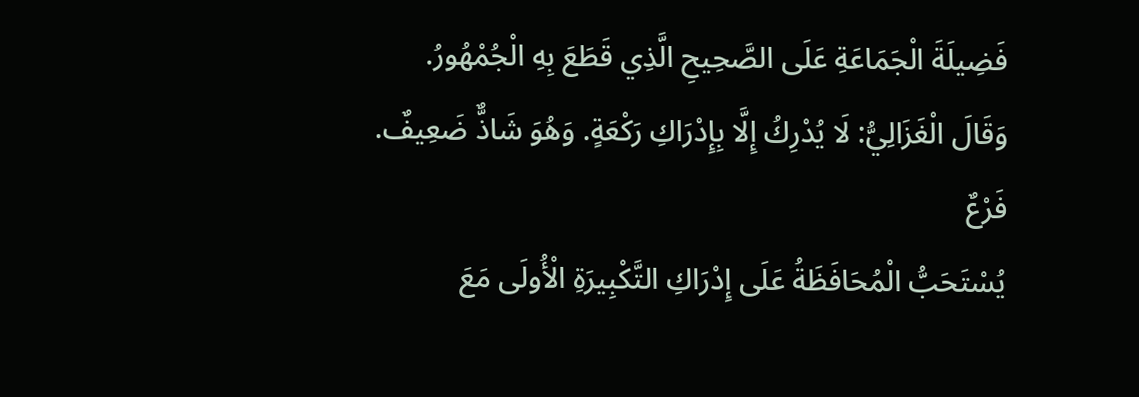فَضِيلَةَ الْجَمَاعَةِ عَلَى الصَّحِيحِ الَّذِي قَطَعَ بِهِ الْجُمْهُورُ. وَقَالَ الْغَزَالِيُّ: لَا يُدْرِكُ إِلَّا بِإِدْرَاكِ رَكْعَةٍ. وَهُوَ شَاذٌّ ضَعِيفٌ.
فَرْعٌ
يُسْتَحَبُّ الْمُحَافَظَةُ عَلَى إِدْرَاكِ التَّكْبِيرَةِ الْأُولَى مَعَ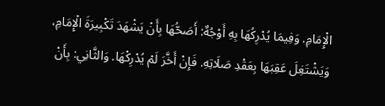الْإِمَامِ. وَفِيمَا يُدْرِكُهَا بِهِ أَوْجُهٌ: أَصَحُّهَا بِأَنْ يَشْهَدَ تَكْبِيرَةَ الْإِمَامِ، وَيَشْتَغِلَ عَقِبَهَا بِعَقْدِ صَلَاتِهِ. فَإِنْ أَخَّرَ لَمْ يُدْرِكْهَا. وَالثَّانِي: بِأَنْ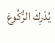يُدْرِكَ الرُّكُوعَ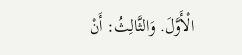الْأَوَّلَ. وَالثَّالِثُ: أَنْ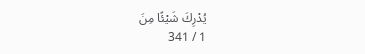يُدْرِكَ شَيْئًا مِنَ
1 / 341